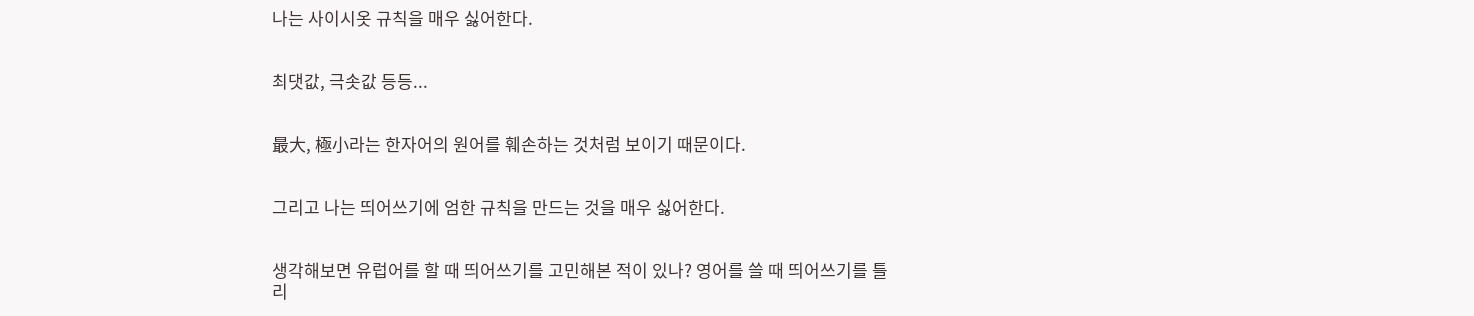나는 사이시옷 규칙을 매우 싫어한다.


최댓값, 극솟값 등등...


最大, 極小라는 한자어의 원어를 훼손하는 것처럼 보이기 때문이다.


그리고 나는 띄어쓰기에 엄한 규칙을 만드는 것을 매우 싫어한다.


생각해보면 유럽어를 할 때 띄어쓰기를 고민해본 적이 있나? 영어를 쓸 때 띄어쓰기를 틀리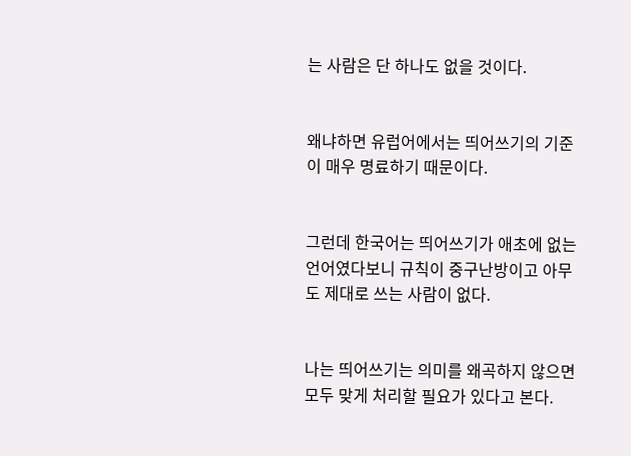는 사람은 단 하나도 없을 것이다.


왜냐하면 유럽어에서는 띄어쓰기의 기준이 매우 명료하기 때문이다.


그런데 한국어는 띄어쓰기가 애초에 없는 언어였다보니 규칙이 중구난방이고 아무도 제대로 쓰는 사람이 없다.


나는 띄어쓰기는 의미를 왜곡하지 않으면 모두 맞게 처리할 필요가 있다고 본다.